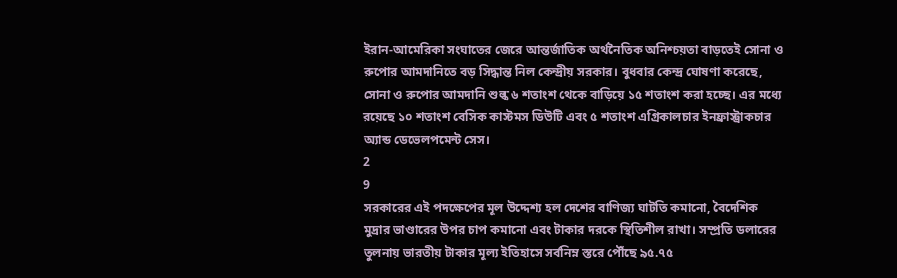ইরান-আমেরিকা সংঘাতের জেরে আন্তর্জাতিক অর্থনৈতিক অনিশ্চয়তা বাড়তেই সোনা ও রুপোর আমদানিতে বড় সিদ্ধান্ত নিল কেন্দ্রীয় সরকার। বুধবার কেন্দ্র ঘোষণা করেছে, সোনা ও রুপোর আমদানি শুল্ক ৬ শতাংশ থেকে বাড়িয়ে ১৫ শতাংশ করা হচ্ছে। এর মধ্যে রয়েছে ১০ শতাংশ বেসিক কাস্টমস ডিউটি এবং ৫ শতাংশ এগ্রিকালচার ইনফ্রাস্ট্রাকচার অ্যান্ড ডেভেলপমেন্ট সেস।
2
9
সরকারের এই পদক্ষেপের মূল উদ্দেশ্য হল দেশের বাণিজ্য ঘাটতি কমানো, বৈদেশিক মুদ্রার ভাণ্ডারের উপর চাপ কমানো এবং টাকার দরকে স্থিতিশীল রাখা। সম্প্রতি ডলারের তুলনায় ভারতীয় টাকার মূল্য ইতিহাসে সর্বনিম্ন স্তরে পৌঁছে ৯৫.৭৫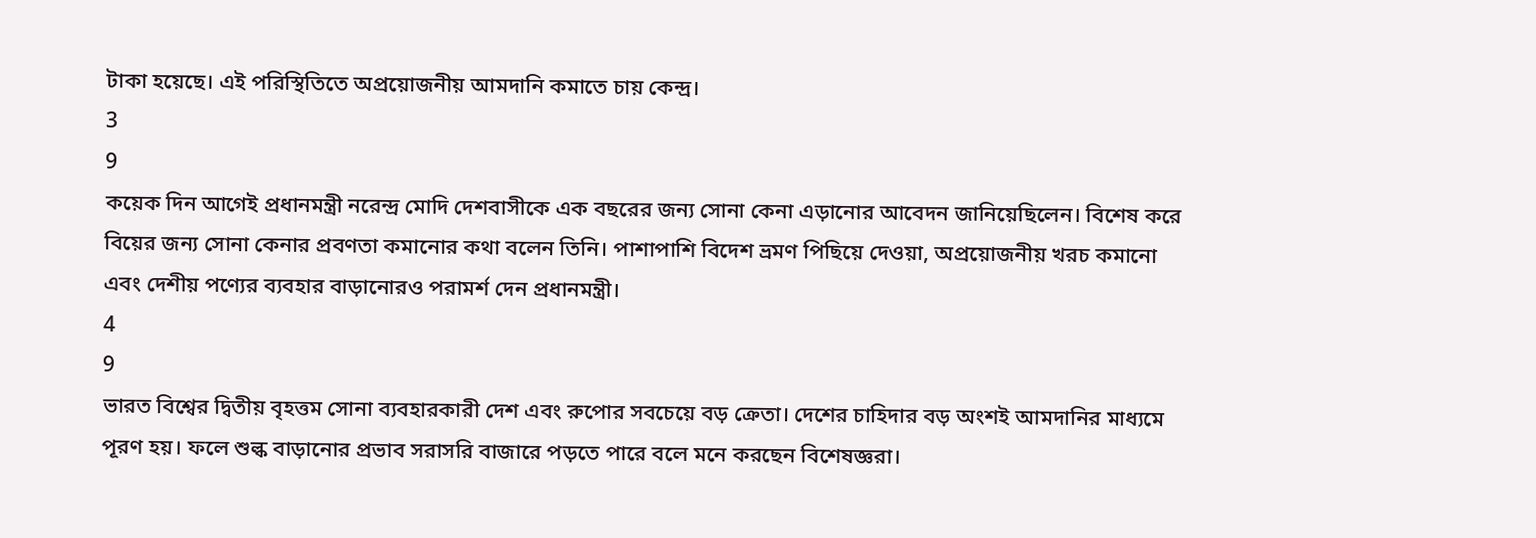টাকা হয়েছে। এই পরিস্থিতিতে অপ্রয়োজনীয় আমদানি কমাতে চায় কেন্দ্র।
3
9
কয়েক দিন আগেই প্রধানমন্ত্রী নরেন্দ্র মোদি দেশবাসীকে এক বছরের জন্য সোনা কেনা এড়ানোর আবেদন জানিয়েছিলেন। বিশেষ করে বিয়ের জন্য সোনা কেনার প্রবণতা কমানোর কথা বলেন তিনি। পাশাপাশি বিদেশ ভ্রমণ পিছিয়ে দেওয়া, অপ্রয়োজনীয় খরচ কমানো এবং দেশীয় পণ্যের ব্যবহার বাড়ানোরও পরামর্শ দেন প্রধানমন্ত্রী।
4
9
ভারত বিশ্বের দ্বিতীয় বৃহত্তম সোনা ব্যবহারকারী দেশ এবং রুপোর সবচেয়ে বড় ক্রেতা। দেশের চাহিদার বড় অংশই আমদানির মাধ্যমে পূরণ হয়। ফলে শুল্ক বাড়ানোর প্রভাব সরাসরি বাজারে পড়তে পারে বলে মনে করছেন বিশেষজ্ঞরা।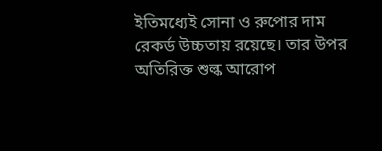ইতিমধ্যেই সোনা ও রুপোর দাম রেকর্ড উচ্চতায় রয়েছে। তার উপর অতিরিক্ত শুল্ক আরোপ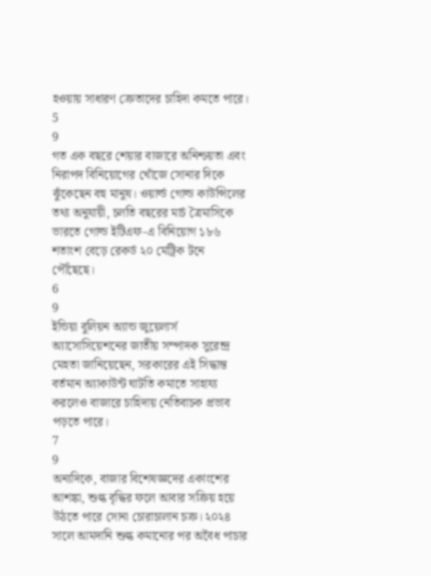হওয়ায় সাধারণ ক্রেতাদের চাহিদা কমতে পারে।
5
9
গত এক বছরে শেয়ার বাজারে অনিশ্চয়তা এবং নিরাপদ বিনিয়োগের খোঁজে সোনার দিকে ঝুঁকেছেন বহু মানুষ। ওয়ার্ল্ড গোল্ড কাউন্সিলের তথ্য অনুযায়ী, চলতি বছরের মার্চ ত্রৈমাসিকে ভারতে গোল্ড ইটিএফ-এ বিনিয়োগ ১৮৬ শতাংশ বেড়ে রেকর্ড ২০ মেট্রিক টনে পৌঁছেছে।
6
9
ইন্ডিয়া বুলিয়ন অ্যান্ড জুয়েলার্স অ্যাসোসিয়েশনের জাতীয় সম্পাদক সুরেন্দ্র মেহতা জানিয়েছেন, সরকারের এই সিদ্ধান্ত বর্তমান অ্যাকাউন্ট ঘাটতি কমাতে সাহায্য করলেও বাজারে চাহিদায় নেতিবাচক প্রভাব পড়তে পারে।
7
9
অন্যদিকে, বাজার বিশেষজ্ঞদের একাংশের আশঙ্কা, শুল্ক বৃদ্ধির ফলে আবার সক্রিয় হয়ে উঠতে পারে সোনা চোরাচালান চক্র। ২০২৪ সালে আমদানি শুল্ক কমানোর পর অবৈধ পাচার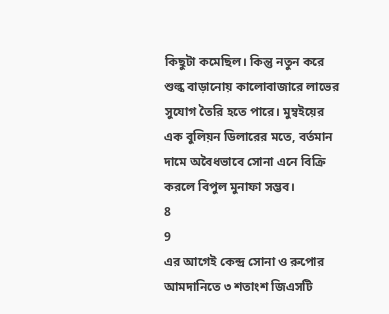কিছুটা কমেছিল। কিন্তু নতুন করে শুল্ক বাড়ানোয় কালোবাজারে লাভের সুযোগ তৈরি হতে পারে। মুম্বইয়ের এক বুলিয়ন ডিলারের মতে, বর্তমান দামে অবৈধভাবে সোনা এনে বিক্রি করলে বিপুল মুনাফা সম্ভব।
8
9
এর আগেই কেন্দ্র সোনা ও রুপোর আমদানিতে ৩ শতাংশ জিএসটি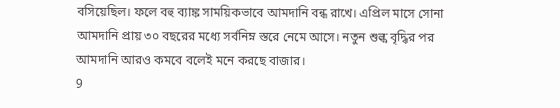বসিয়েছিল। ফলে বহু ব্যাঙ্ক সাময়িকভাবে আমদানি বন্ধ রাখে। এপ্রিল মাসে সোনা আমদানি প্রায় ৩০ বছরের মধ্যে সর্বনিম্ন স্তরে নেমে আসে। নতুন শুল্ক বৃদ্ধির পর আমদানি আরও কমবে বলেই মনে করছে বাজার।
9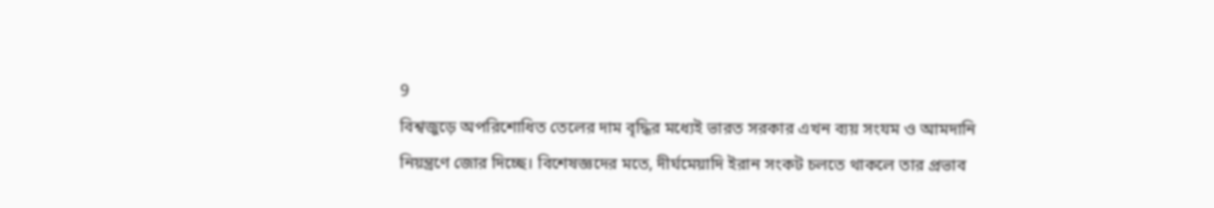9
বিশ্বজুড়ে অপরিশোধিত তেলের দাম বৃদ্ধির মধ্যেই ভারত সরকার এখন ব্যয় সংযম ও আমদানি নিয়ন্ত্রণে জোর দিচ্ছে। বিশেষজ্ঞদের মতে, দীর্ঘমেয়াদি ইরান সংকট চলতে থাকলে তার প্রভাব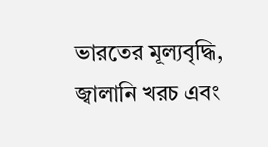ভারতের মূল্যবৃদ্ধি, জ্বালানি খরচ এবং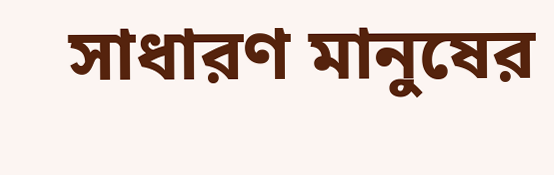সাধারণ মানুষের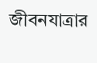জীবনযাত্রার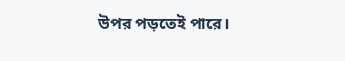উপর পড়তেই পারে।